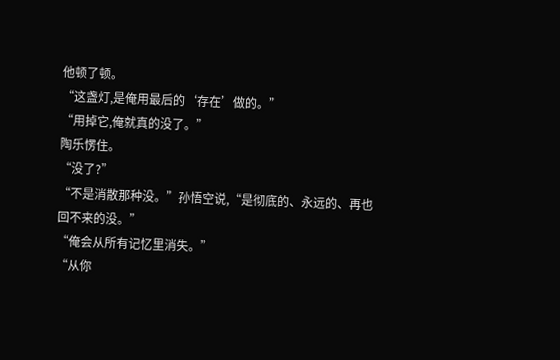他顿了顿。
“这盏灯,是俺用最后的‘存在’做的。”
“用掉它,俺就真的没了。”
陶乐愣住。
“没了?”
“不是消散那种没。”孙悟空说,“是彻底的、永远的、再也回不来的没。”
“俺会从所有记忆里消失。”
“从你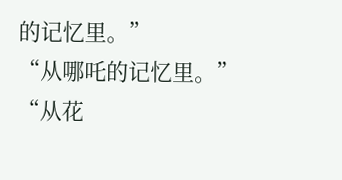的记忆里。”
“从哪吒的记忆里。”
“从花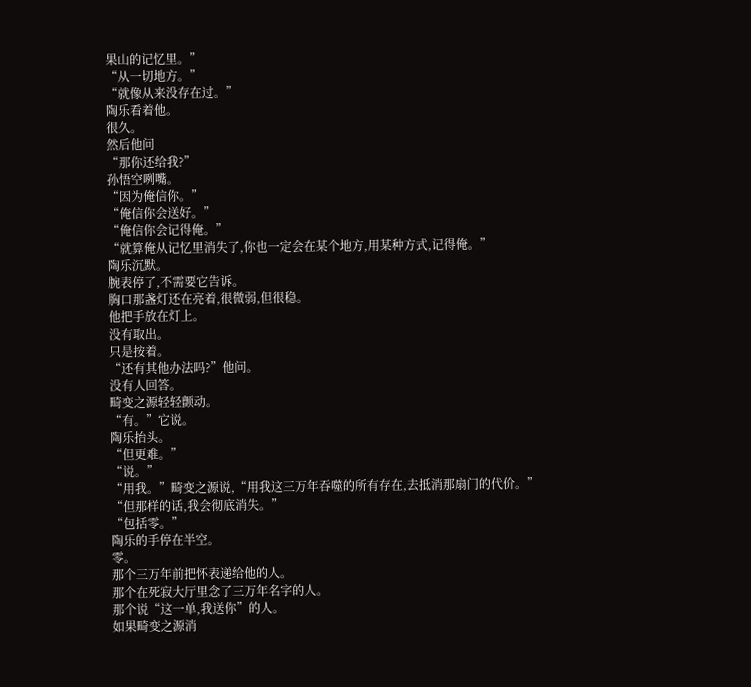果山的记忆里。”
“从一切地方。”
“就像从来没存在过。”
陶乐看着他。
很久。
然后他问
“那你还给我?”
孙悟空咧嘴。
“因为俺信你。”
“俺信你会送好。”
“俺信你会记得俺。”
“就算俺从记忆里消失了,你也一定会在某个地方,用某种方式,记得俺。”
陶乐沉默。
腕表停了,不需要它告诉。
胸口那盏灯还在亮着,很微弱,但很稳。
他把手放在灯上。
没有取出。
只是按着。
“还有其他办法吗?”他问。
没有人回答。
畸变之源轻轻颤动。
“有。”它说。
陶乐抬头。
“但更难。”
“说。”
“用我。”畸变之源说,“用我这三万年吞噬的所有存在,去抵消那扇门的代价。”
“但那样的话,我会彻底消失。”
“包括零。”
陶乐的手停在半空。
零。
那个三万年前把怀表递给他的人。
那个在死寂大厅里念了三万年名字的人。
那个说“这一单,我送你”的人。
如果畸变之源消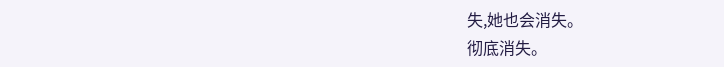失,她也会消失。
彻底消失。